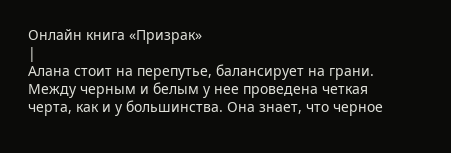Онлайн книга «Призрак»
|
Алана стоит на перепутье, балансирует на грани. Между черным и белым у нее проведена четкая черта, как и у большинства. Она знает, что черное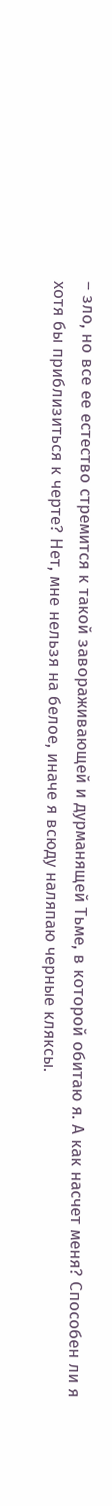– зло, но все ее естество стремится к такой завораживающей и дурманящей Тьме, в которой обитаю я. А как насчет меня? Способен ли я хотя бы приблизиться к черте? Нет, мне нельзя на белое, иначе я всюду наляпаю черные кляксы.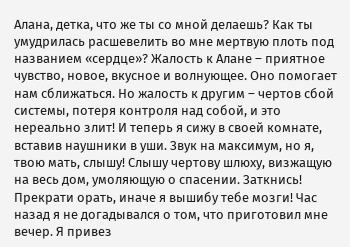Алана, детка, что же ты со мной делаешь? Как ты умудрилась расшевелить во мне мертвую плоть под названием «сердце»? Жалость к Алане – приятное чувство, новое, вкусное и волнующее. Оно помогает нам сближаться. Но жалость к другим – чертов сбой системы, потеря контроля над собой, и это нереально злит! И теперь я сижу в своей комнате, вставив наушники в уши. Звук на максимум, но я, твою мать, слышу! Слышу чертову шлюху, визжащую на весь дом, умоляющую о спасении. Заткнись! Прекрати орать, иначе я вышибу тебе мозги! Час назад я не догадывался о том, что приготовил мне вечер. Я привез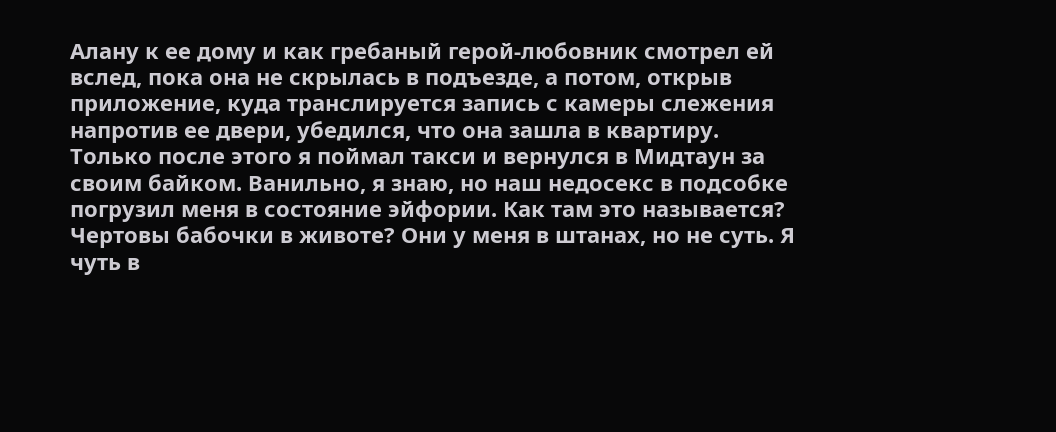Алану к ее дому и как гребаный герой-любовник смотрел ей вслед, пока она не скрылась в подъезде, а потом, открыв приложение, куда транслируется запись с камеры слежения напротив ее двери, убедился, что она зашла в квартиру. Только после этого я поймал такси и вернулся в Мидтаун за своим байком. Ванильно, я знаю, но наш недосекс в подсобке погрузил меня в состояние эйфории. Как там это называется? Чертовы бабочки в животе? Они у меня в штанах, но не суть. Я чуть в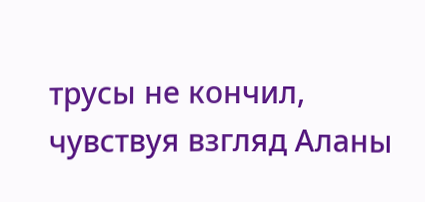трусы не кончил, чувствуя взгляд Аланы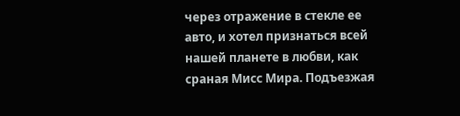через отражение в стекле ее авто, и хотел признаться всей нашей планете в любви, как сраная Мисс Мира. Подъезжая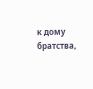к дому братства,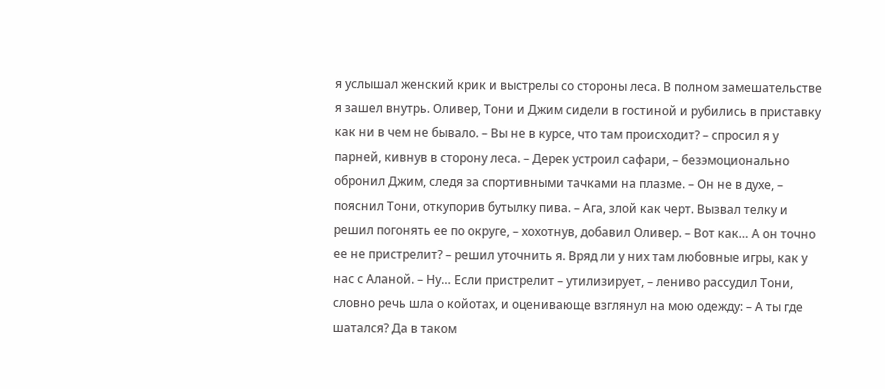я услышал женский крик и выстрелы со стороны леса. В полном замешательстве я зашел внутрь. Оливер, Тони и Джим сидели в гостиной и рубились в приставку как ни в чем не бывало. – Вы не в курсе, что там происходит? – спросил я у парней, кивнув в сторону леса. – Дерек устроил сафари, – безэмоционально обронил Джим, следя за спортивными тачками на плазме. – Он не в духе, – пояснил Тони, откупорив бутылку пива. – Ага, злой как черт. Вызвал телку и решил погонять ее по округе, – хохотнув, добавил Оливер. – Вот как… А он точно ее не пристрелит? – решил уточнить я. Вряд ли у них там любовные игры, как у нас с Аланой. – Ну… Если пристрелит – утилизирует, – лениво рассудил Тони, словно речь шла о койотах, и оценивающе взглянул на мою одежду: – А ты где шатался? Да в таком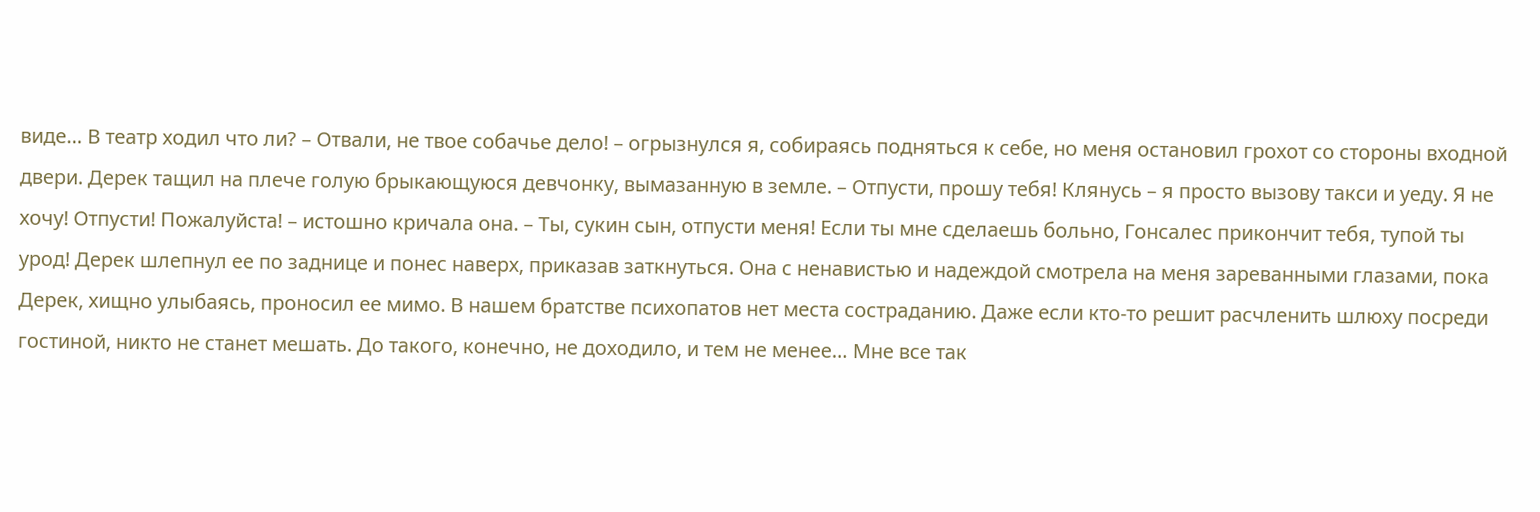виде… В театр ходил что ли? – Отвали, не твое собачье дело! – огрызнулся я, собираясь подняться к себе, но меня остановил грохот со стороны входной двери. Дерек тащил на плече голую брыкающуюся девчонку, вымазанную в земле. – Отпусти, прошу тебя! Клянусь – я просто вызову такси и уеду. Я не хочу! Отпусти! Пожалуйста! – истошно кричала она. – Ты, сукин сын, отпусти меня! Если ты мне сделаешь больно, Гонсалес прикончит тебя, тупой ты урод! Дерек шлепнул ее по заднице и понес наверх, приказав заткнуться. Она с ненавистью и надеждой смотрела на меня зареванными глазами, пока Дерек, хищно улыбаясь, проносил ее мимо. В нашем братстве психопатов нет места состраданию. Даже если кто-то решит расчленить шлюху посреди гостиной, никто не станет мешать. До такого, конечно, не доходило, и тем не менее… Мне все так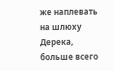же наплевать на шлюху Дерека, больше всего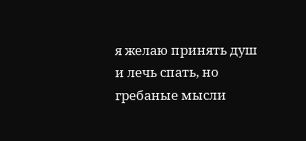я желаю принять душ и лечь спать, но гребаные мысли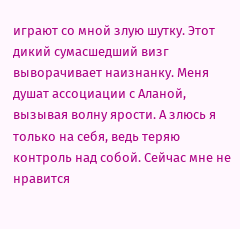играют со мной злую шутку. Этот дикий сумасшедший визг выворачивает наизнанку. Меня душат ассоциации с Аланой, вызывая волну ярости. А злюсь я только на себя, ведь теряю контроль над собой. Сейчас мне не нравится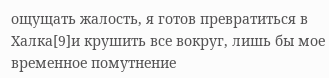ощущать жалость, я готов превратиться в Халка[9]и крушить все вокруг, лишь бы мое временное помутнение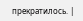прекратилось. |